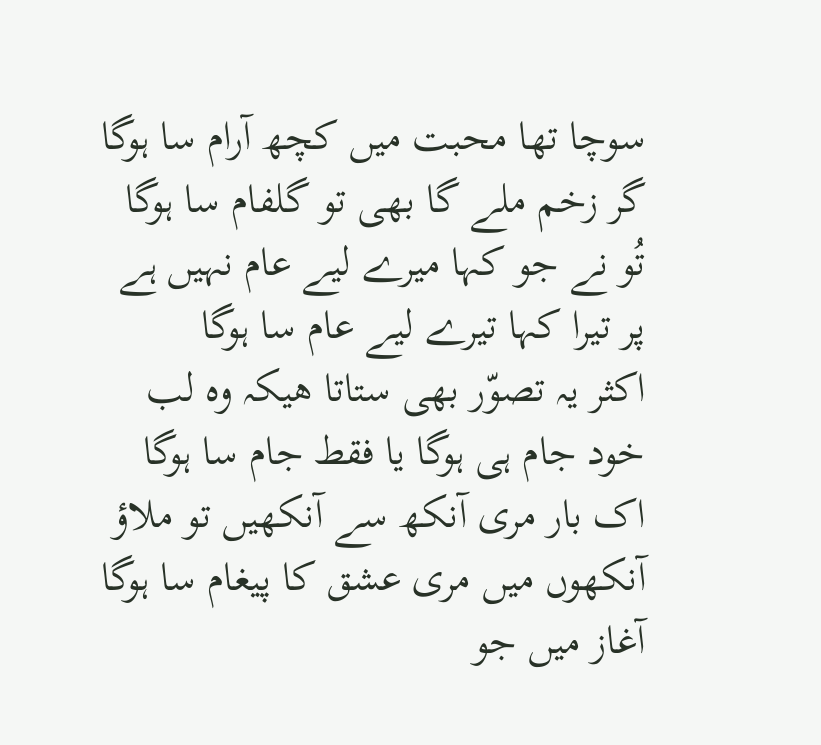سوچا تھا محبت میں کچھ آرام سا ہوگا
گر زخم ملے گا بھی تو گلفام سا ہوگا
تُو نے جو کہا میرے لیے عام نہیں ہے
پر تیرا کہا تیرے لیے عام سا ہوگا
اکثر یہ تصوّر بھی ستاتا ھیکہ وہ لب
خود جام ہی ہوگا یا فقط جام سا ہوگا
اک بار مری آنکھ سے آنکھیں تو ملاؤ
آنکھوں میں مری عشق کا پیغام سا ہوگا
آغاز میں جو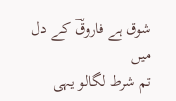شوق ہے فاروقؔ کے دل میں
تم شرط لگالو یہی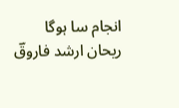انجام سا ہوگا
ریحان ارشد فاروقؔ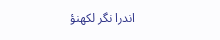اندرا نگر لکھنؤ